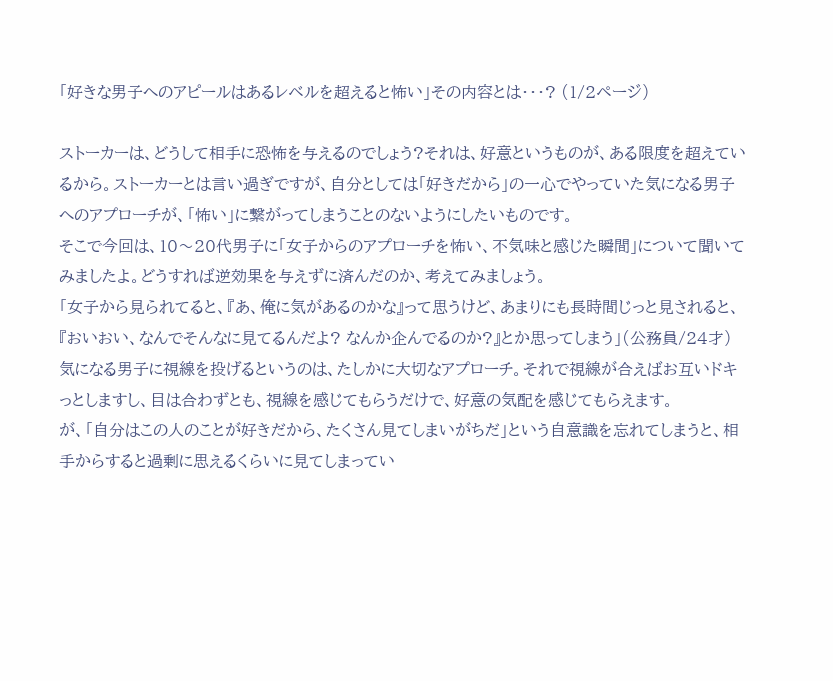「好きな男子へのアピールはあるレベルを超えると怖い」その内容とは・・・? (1/2ページ)

ストーカーは、どうして相手に恐怖を与えるのでしょう?それは、好意というものが、ある限度を超えているから。ストーカーとは言い過ぎですが、自分としては「好きだから」の一心でやっていた気になる男子へのアプローチが、「怖い」に繋がってしまうことのないようにしたいものです。
そこで今回は、10〜20代男子に「女子からのアプローチを怖い、不気味と感じた瞬間」について聞いてみましたよ。どうすれば逆効果を与えずに済んだのか、考えてみましょう。
「女子から見られてると、『あ、俺に気があるのかな』って思うけど、あまりにも長時間じっと見されると、『おいおい、なんでそんなに見てるんだよ? なんか企んでるのか?』とか思ってしまう」(公務員/24才)
気になる男子に視線を投げるというのは、たしかに大切なアプローチ。それで視線が合えばお互いドキっとしますし、目は合わずとも、視線を感じてもらうだけで、好意の気配を感じてもらえます。
が、「自分はこの人のことが好きだから、たくさん見てしまいがちだ」という自意識を忘れてしまうと、相手からすると過剰に思えるくらいに見てしまってい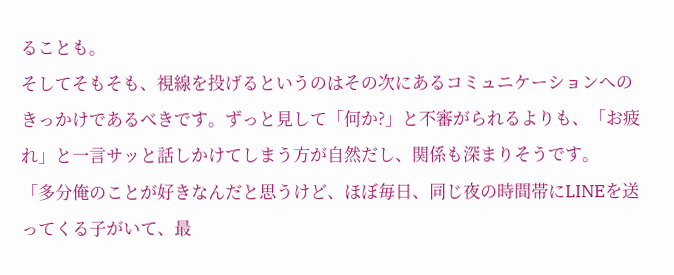ることも。
そしてそもそも、視線を投げるというのはその次にあるコミュニケーションへのきっかけであるべきです。ずっと見して「何か?」と不審がられるよりも、「お疲れ」と一言サッと話しかけてしまう方が自然だし、関係も深まりそうです。
「多分俺のことが好きなんだと思うけど、ほぼ毎日、同じ夜の時間帯にLINEを送ってくる子がいて、最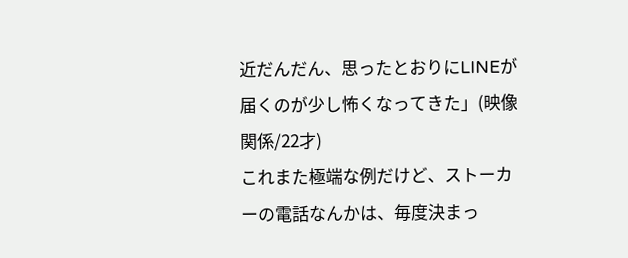近だんだん、思ったとおりにLINEが届くのが少し怖くなってきた」(映像関係/22才)
これまた極端な例だけど、ストーカーの電話なんかは、毎度決まっ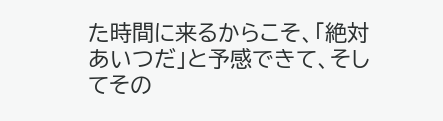た時間に来るからこそ、「絶対あいつだ」と予感できて、そしてその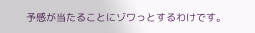予感が当たることにゾワっとするわけです。